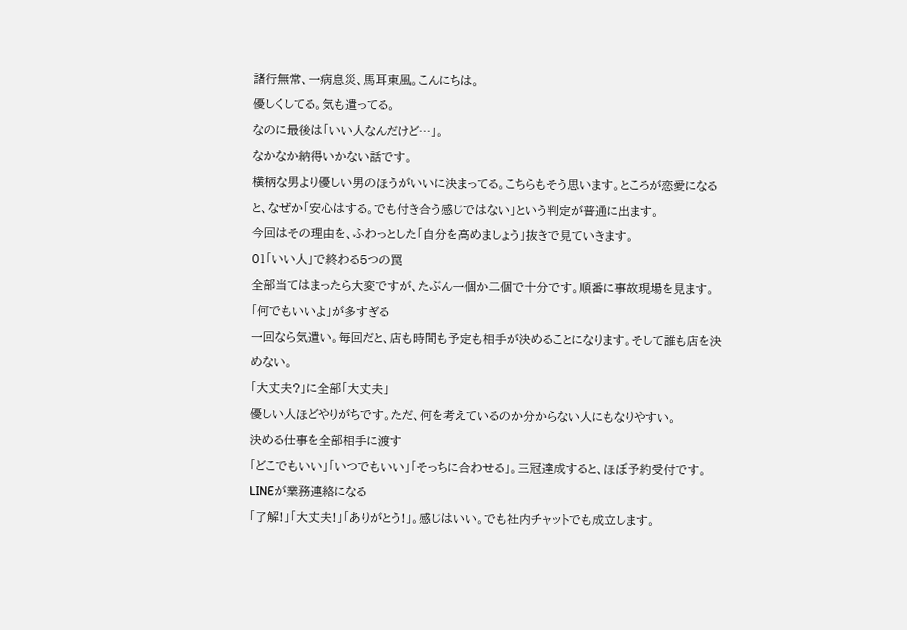諸行無常、一病息災、馬耳東風。こんにちは。
優しくしてる。気も遣ってる。
なのに最後は「いい人なんだけど…」。
なかなか納得いかない話です。
横柄な男より優しい男のほうがいいに決まってる。こちらもそう思います。ところが恋愛になると、なぜか「安心はする。でも付き合う感じではない」という判定が普通に出ます。
今回はその理由を、ふわっとした「自分を高めましょう」抜きで見ていきます。
01「いい人」で終わる5つの罠
全部当てはまったら大変ですが、たぶん一個か二個で十分です。順番に事故現場を見ます。
「何でもいいよ」が多すぎる
一回なら気遣い。毎回だと、店も時間も予定も相手が決めることになります。そして誰も店を決めない。
「大丈夫?」に全部「大丈夫」
優しい人ほどやりがちです。ただ、何を考えているのか分からない人にもなりやすい。
決める仕事を全部相手に渡す
「どこでもいい」「いつでもいい」「そっちに合わせる」。三冠達成すると、ほぼ予約受付です。
LINEが業務連絡になる
「了解!」「大丈夫!」「ありがとう!」。感じはいい。でも社内チャットでも成立します。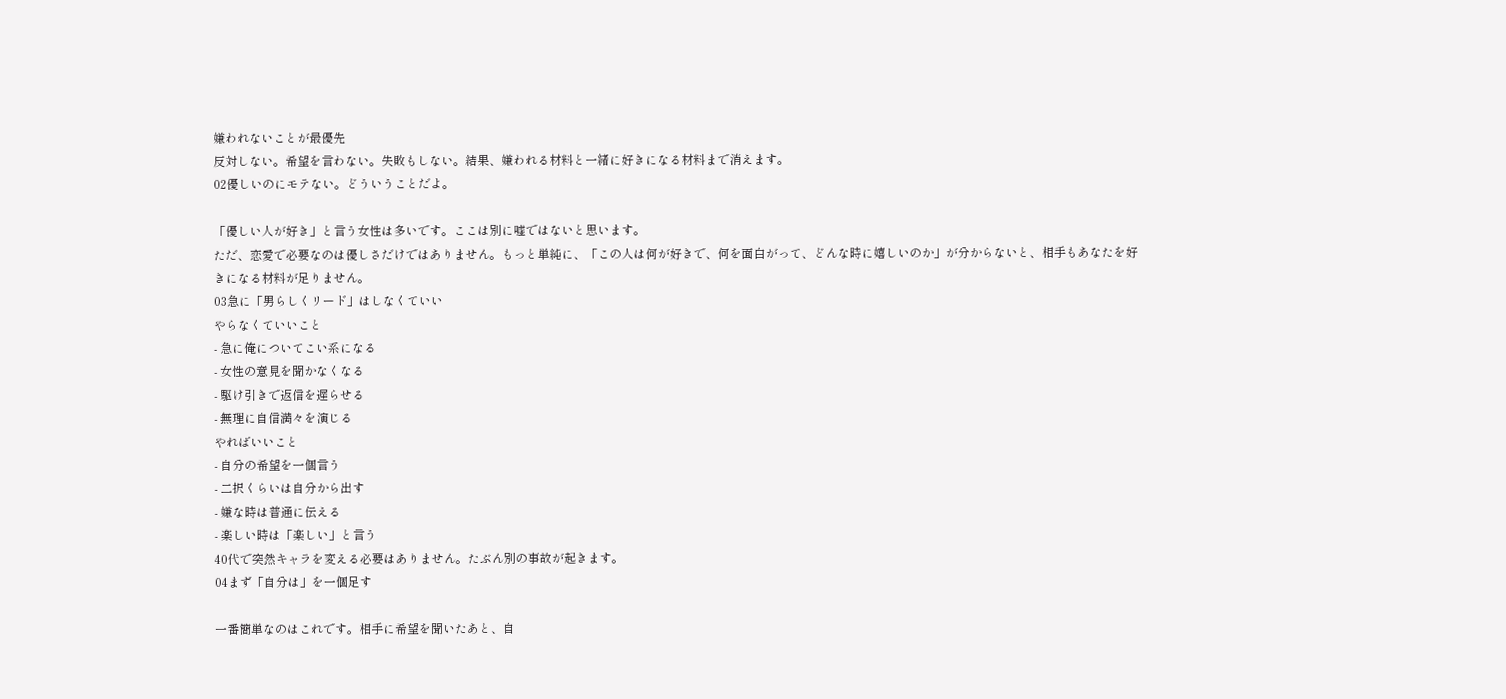嫌われないことが最優先
反対しない。希望を言わない。失敗もしない。結果、嫌われる材料と一緒に好きになる材料まで消えます。
02優しいのにモテない。どういうことだよ。

「優しい人が好き」と言う女性は多いです。ここは別に嘘ではないと思います。
ただ、恋愛で必要なのは優しさだけではありません。もっと単純に、「この人は何が好きで、何を面白がって、どんな時に嬉しいのか」が分からないと、相手もあなたを好きになる材料が足りません。
03急に「男らしくリード」はしなくていい
やらなくていいこと
- 急に俺についてこい系になる
- 女性の意見を聞かなくなる
- 駆け引きで返信を遅らせる
- 無理に自信満々を演じる
やればいいこと
- 自分の希望を一個言う
- 二択くらいは自分から出す
- 嫌な時は普通に伝える
- 楽しい時は「楽しい」と言う
40代で突然キャラを変える必要はありません。たぶん別の事故が起きます。
04まず「自分は」を一個足す

一番簡単なのはこれです。相手に希望を聞いたあと、自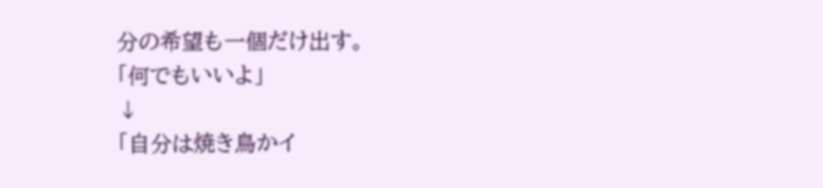分の希望も一個だけ出す。
「何でもいいよ」
↓
「自分は焼き鳥かイ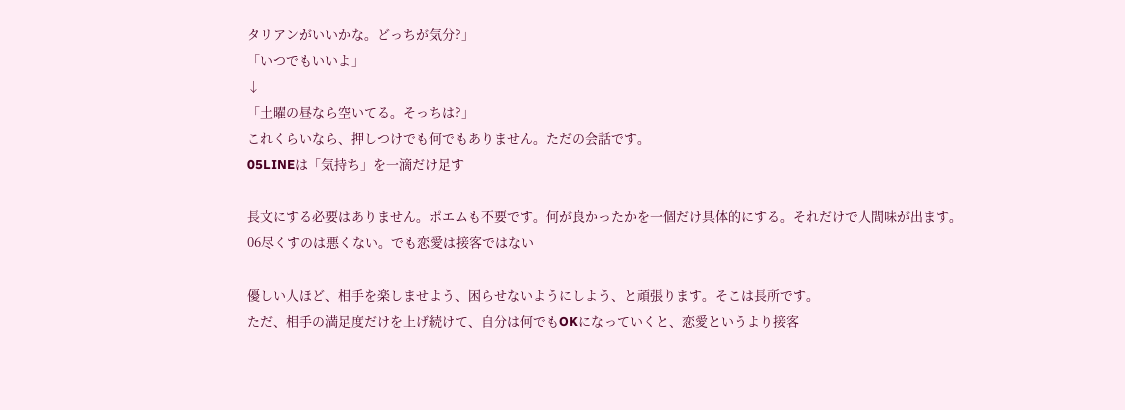タリアンがいいかな。どっちが気分?」
「いつでもいいよ」
↓
「土曜の昼なら空いてる。そっちは?」
これくらいなら、押しつけでも何でもありません。ただの会話です。
05LINEは「気持ち」を一滴だけ足す

長文にする必要はありません。ポエムも不要です。何が良かったかを一個だけ具体的にする。それだけで人間味が出ます。
06尽くすのは悪くない。でも恋愛は接客ではない

優しい人ほど、相手を楽しませよう、困らせないようにしよう、と頑張ります。そこは長所です。
ただ、相手の満足度だけを上げ続けて、自分は何でもOKになっていくと、恋愛というより接客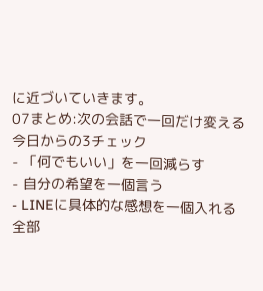に近づいていきます。
07まとめ:次の会話で一回だけ変える
今日からの3チェック
- 「何でもいい」を一回減らす
- 自分の希望を一個言う
- LINEに具体的な感想を一個入れる
全部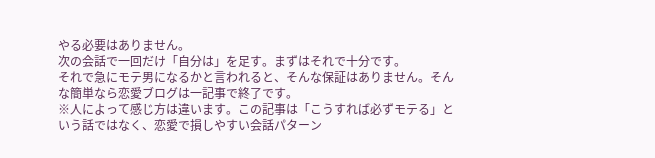やる必要はありません。
次の会話で一回だけ「自分は」を足す。まずはそれで十分です。
それで急にモテ男になるかと言われると、そんな保証はありません。そんな簡単なら恋愛ブログは一記事で終了です。
※人によって感じ方は違います。この記事は「こうすれば必ずモテる」という話ではなく、恋愛で損しやすい会話パターン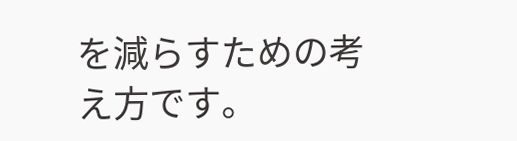を減らすための考え方です。